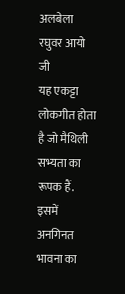अलबेला रघुवर आयो जी
यह एकट्टा लोकगीत होता है जो मैथिली सभ्यता का रूपक हैं. इसमें अनगिनत भावना का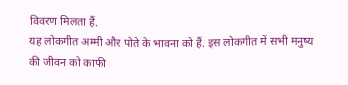विवरण मिलता हैं.
यह लोकगीत अम्मी और पोते के भावना को हैं. इस लोकगीत में सभी मनुष्य की जीवन को काफी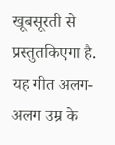खूबसूरती से प्रस्तुतकिएगा है.
यह गीत अलग-अलग उम्र के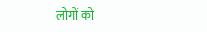लोगों को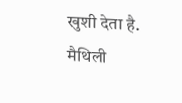खुशी देता है.
मैथिली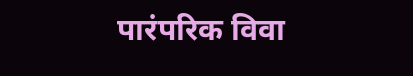पारंपरिक विवा